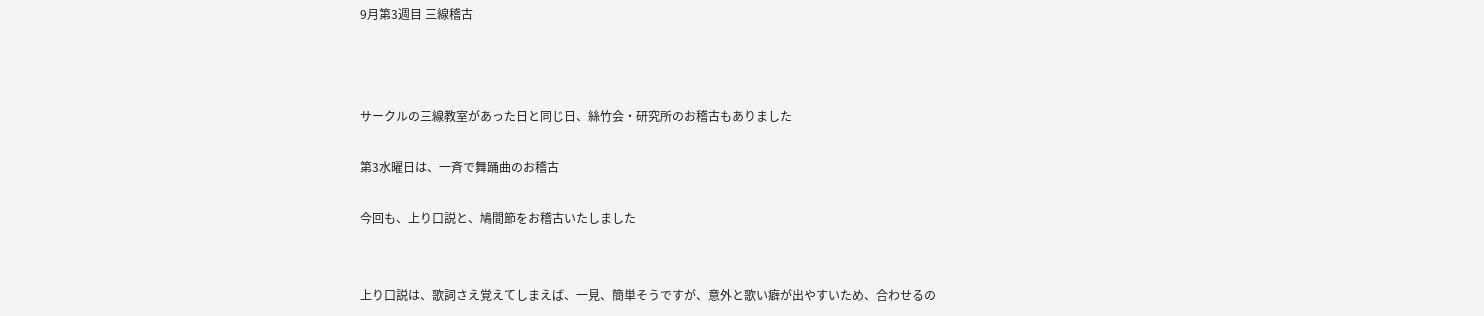9月第3週目 三線稽古



サークルの三線教室があった日と同じ日、絲竹会・研究所のお稽古もありました

第3水曜日は、一斉で舞踊曲のお稽古

今回も、上り口説と、鳩間節をお稽古いたしました


上り口説は、歌詞さえ覚えてしまえば、一見、簡単そうですが、意外と歌い癖が出やすいため、合わせるの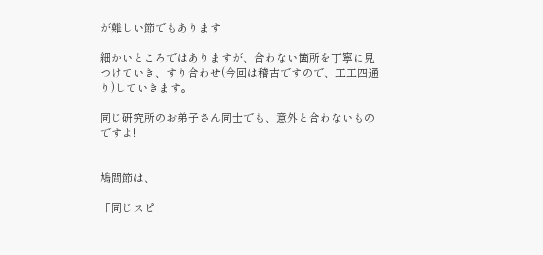が難しい節でもあります

細かいところではありますが、合わない箇所を丁寧に見つけていき、すり合わせ(今回は稽古ですので、工工四通り)していきます。

同じ研究所のお弟子さん同士でも、意外と合わないものですよ!


鳩間節は、

「同じスピ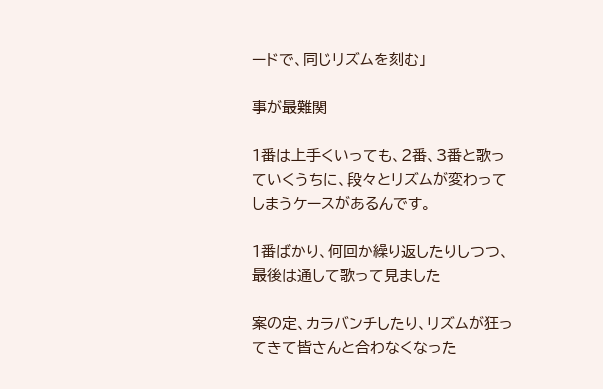ードで、同じリズムを刻む」

事が最難関

1番は上手くいっても、2番、3番と歌っていくうちに、段々とリズムが変わってしまうケースがあるんです。

1番ばかり、何回か繰り返したりしつつ、最後は通して歌って見ました

案の定、カラバンチしたり、リズムが狂ってきて皆さんと合わなくなった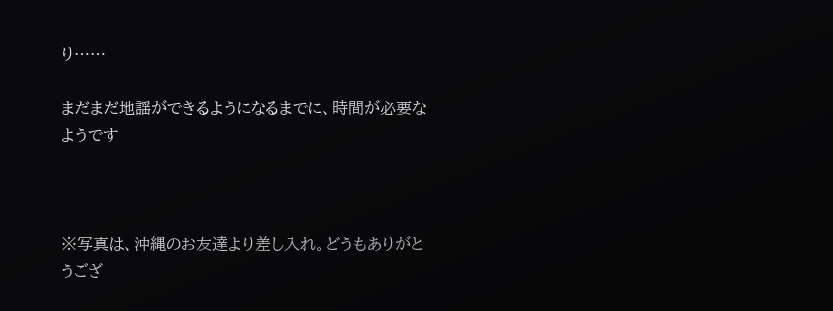り……

まだまだ地謡ができるようになるまでに、時間が必要なようです



※写真は、沖縄のお友達より差し入れ。どうもありがとうござ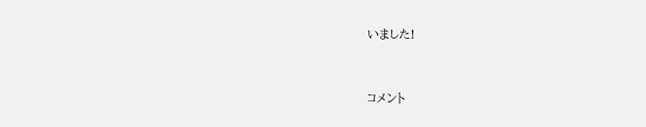いました!


コメント